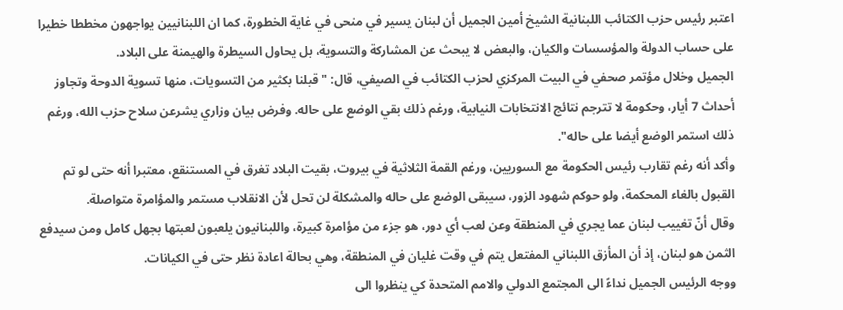اعتبر رئيس حزب الكتائب اللبنانية الشيخ أمين الجميل أن لبنان يسير في منحى في غاية الخطورة، كما ان اللبنانيين يواجهون مخططا خطيرا على حساب الدولة والمؤسسات والكيان، والبعض لا يبحث عن المشاركة والتسوية، بل يحاول السيطرة والهيمنة على البلاد.
الجميل وخلال مؤتمر صحفي في البيت المركزي لحزب الكتائب في الصيفي، قال: "قبلنا بكثير من التسويات، منها تسوية الدوحة وتجاوز أحداث 7 أيار، وحكومة لا تترجم نتائج الانتخابات النيابية، ورغم ذلك بقي الوضع على حاله. وفرض بيان وزاري يشرعن سلاح حزب الله، ورغم ذلك استمر الوضع أيضا على حاله".
وأكد أنه رغم تقارب رئيس الحكومة مع السوريين، ورغم القمة الثلاثية في بيروت، بقيت البلاد تغرق في المستنقع، معتبرا أنه حتى لو تم القبول بالغاء المحكمة، ولو حوكم شهود الزور، سيبقى الوضع على حاله والمشكلة لن تحل لأن الانقلاب مستمر والمؤامرة متواصلة.
وقال أنّ تغييب لبنان عما يجري في المنطقة وعن لعب أي دور، هو جزء من مؤامرة كبيرة، واللبنانيون يلعبون لعبتها بجهل كامل ومن سيدفع الثمن هو لبنان، إذ أن المأزق اللبناني المفتعل يتم في وقت غليان في المنطقة، وهي بحالة اعادة نظر حتى في الكيانات.
ووجه الرئيس الجميل نداءً الى المجتمع الدولي والامم المتحدة كي ينظروا الى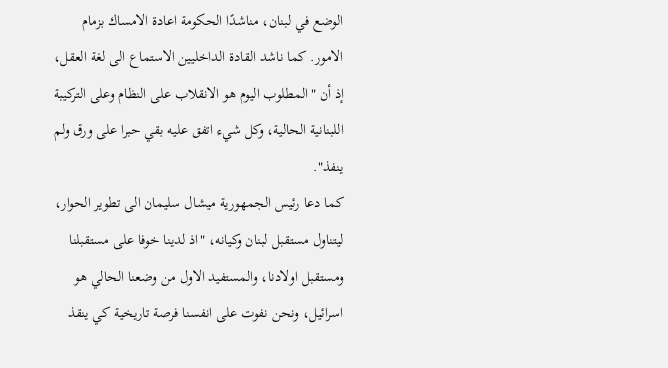الوضع في لبنان، مناشدًا الحكومة اعادة الامساك بزمام الامور. كما ناشد القادة الداخليين الاستماع الى لغة العقل، إذ أن "المطلوب اليوم هو الانقلاب على النظام وعلى التركيبة اللبنانية الحالية، وكل شيء اتفق عليه بقي حبرا على ورق ولم ينفذ".
كما دعا رئيس الجمهورية ميشال سليمان الى تطوير الحوار، ليتناول مستقبل لبنان وكيانه، "اذ لدينا خوفا على مستقبلنا ومستقبل اولادنا، والمستفيد الاول من وضعنا الحالي هو اسرائيل، ونحن نفوت على انفسنا فرصة تاريخية كي ينقذ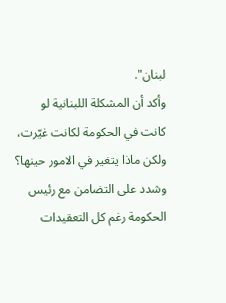لبنان".
وأكد أن المشكلة اللبنانية لو كانت في الحكومة لكانت غيّرت، ولكن ماذا يتغير في الامور حينها؟ وشدد على التضامن مع رئيس الحكومة رغم كل التعقيدات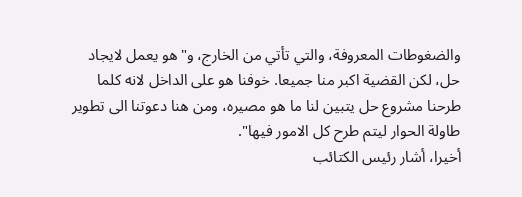والضغوطات المعروفة، والتي تأتي من الخارج، و"هو يعمل لايجاد حل، لكن القضية اكبر منا جميعا. خوفنا هو على الداخل لانه كلما طرحنا مشروع حل يتبين لنا ما هو مصيره، ومن هنا دعوتنا الى تطوير طاولة الحوار ليتم طرح كل الامور فيها".
أخيرا، أشار رئيس الكتائب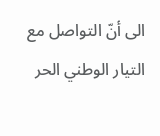الى أنّ التواصل مع التيار الوطني الحر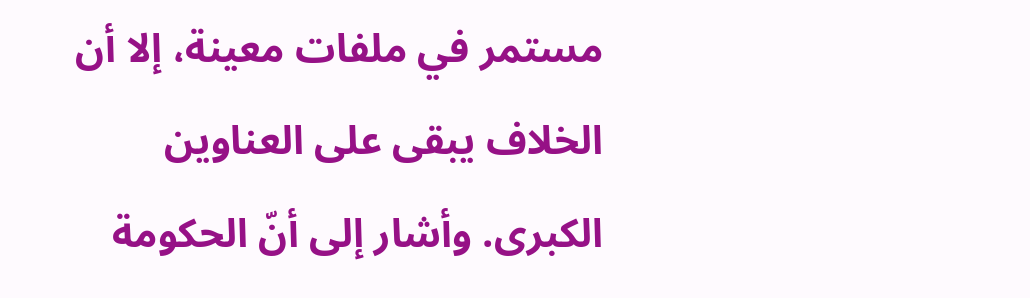مستمر في ملفات معينة، إلا أن الخلاف يبقى على العناوين الكبرى. وأشار إلى أنّ الحكومة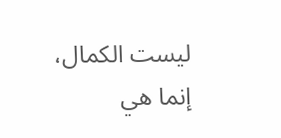ليست الكمال، إنما هي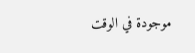موجودة في الوقت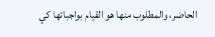الحاضر، والمطلوب منها هو القيام بواجباتها كي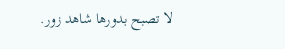لا تصبح بدورها شاهد زور.